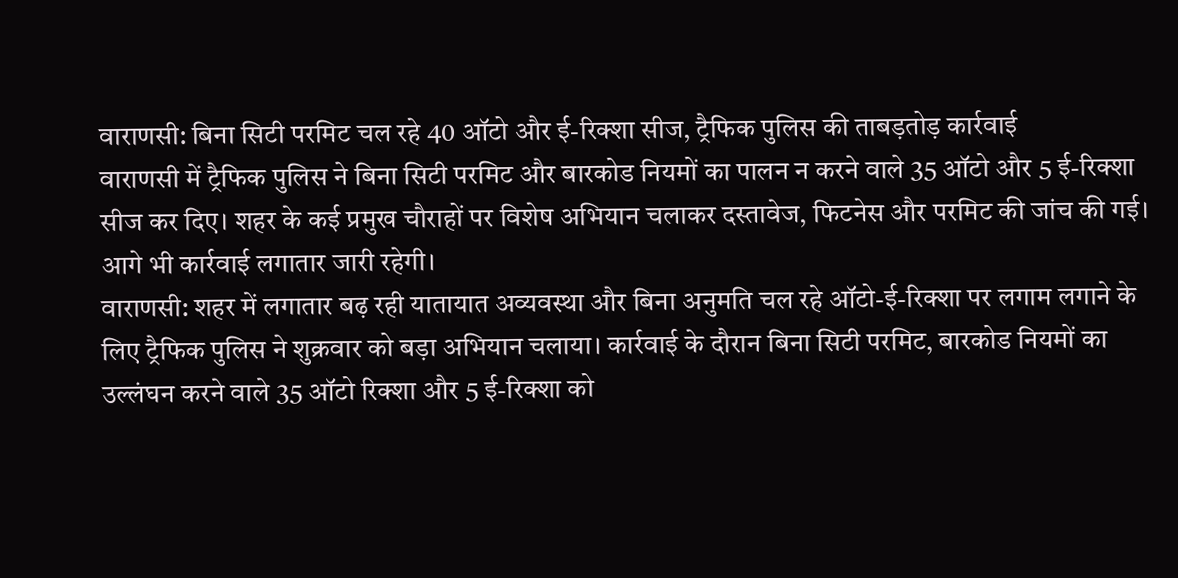वाराणसी: बिना सिटी परमिट चल रहे 40 ऑटो और ई-रिक्शा सीज, ट्रैफिक पुलिस की ताबड़तोड़ कार्रवाई
वाराणसी में ट्रैफिक पुलिस ने बिना सिटी परमिट और बारकोड नियमों का पालन न करने वाले 35 ऑटो और 5 ई-रिक्शा सीज कर दिए। शहर के कई प्रमुख चौराहों पर विशेष अभियान चलाकर दस्तावेज, फिटनेस और परमिट की जांच की गई। आगे भी कार्रवाई लगातार जारी रहेगी।
वाराणसी: शहर में लगातार बढ़ रही यातायात अव्यवस्था और बिना अनुमति चल रहे ऑटो-ई-रिक्शा पर लगाम लगाने के लिए ट्रैफिक पुलिस ने शुक्रवार को बड़ा अभियान चलाया। कार्रवाई के दौरान बिना सिटी परमिट, बारकोड नियमों का उल्लंघन करने वाले 35 ऑटो रिक्शा और 5 ई-रिक्शा को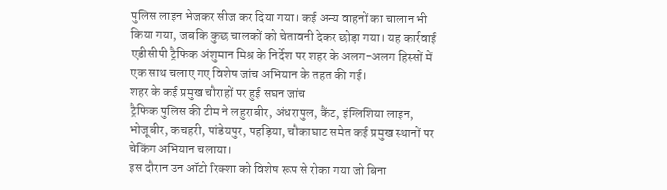पुलिस लाइन भेजकर सीज कर दिया गया। कई अन्य वाहनों का चालान भी किया गया, जबकि कुछ चालकों को चेतावनी देकर छोड़ा गया। यह कार्रवाई एडीसीपी ट्रैफिक अंशुमान मिश्र के निर्देश पर शहर के अलग-अलग हिस्सों में एक साथ चलाए गए विशेष जांच अभियान के तहत की गई।
शहर के कई प्रमुख चौराहों पर हुई सघन जांच
ट्रैफिक पुलिस की टीम ने लहुराबीर, अंधरापुल, कैंट, इंग्लिशिया लाइन, भोजूबीर, कचहरी, पांडेयपुर, पहड़िया, चौकाघाट समेत कई प्रमुख स्थानों पर चेकिंग अभियान चलाया।
इस दौरान उन ऑटो रिक्शा को विशेष रूप से रोका गया जो बिना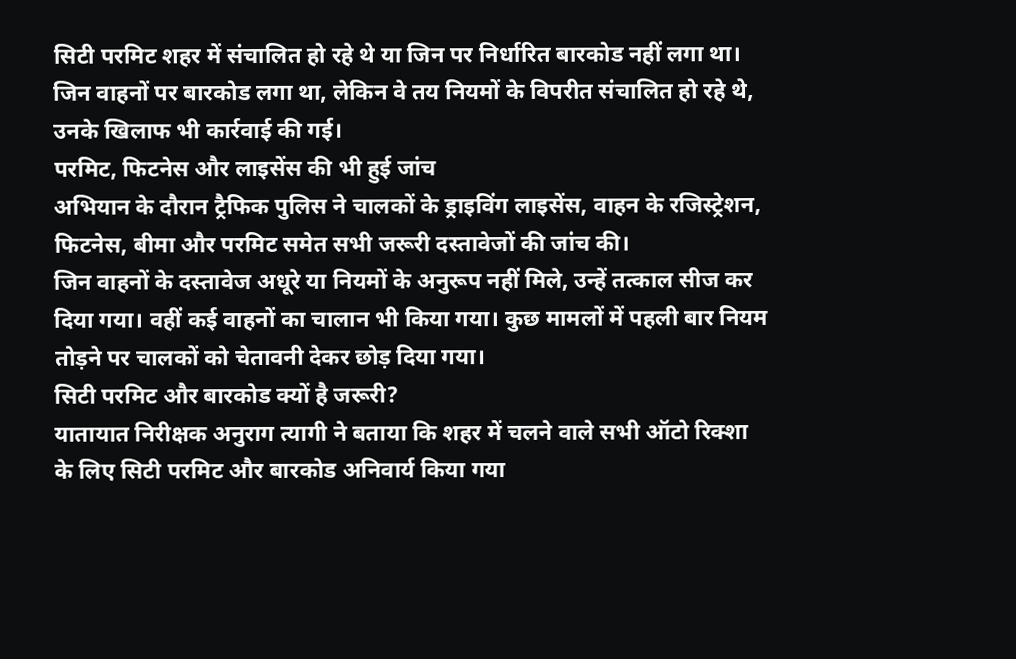सिटी परमिट शहर में संचालित हो रहे थे या जिन पर निर्धारित बारकोड नहीं लगा था। जिन वाहनों पर बारकोड लगा था, लेकिन वे तय नियमों के विपरीत संचालित हो रहे थे, उनके खिलाफ भी कार्रवाई की गई।
परमिट, फिटनेस और लाइसेंस की भी हुई जांच
अभियान के दौरान ट्रैफिक पुलिस ने चालकों के ड्राइविंग लाइसेंस, वाहन के रजिस्ट्रेशन, फिटनेस, बीमा और परमिट समेत सभी जरूरी दस्तावेजों की जांच की।
जिन वाहनों के दस्तावेज अधूरे या नियमों के अनुरूप नहीं मिले, उन्हें तत्काल सीज कर दिया गया। वहीं कई वाहनों का चालान भी किया गया। कुछ मामलों में पहली बार नियम तोड़ने पर चालकों को चेतावनी देकर छोड़ दिया गया।
सिटी परमिट और बारकोड क्यों है जरूरी?
यातायात निरीक्षक अनुराग त्यागी ने बताया कि शहर में चलने वाले सभी ऑटो रिक्शा के लिए सिटी परमिट और बारकोड अनिवार्य किया गया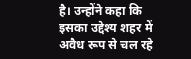है। उन्होंने कहा कि इसका उद्देश्य शहर में अवैध रूप से चल रहे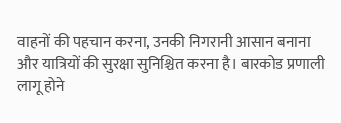वाहनों की पहचान करना, उनकी निगरानी आसान बनाना और यात्रियों की सुरक्षा सुनिश्चित करना है। बारकोड प्रणाली लागू होने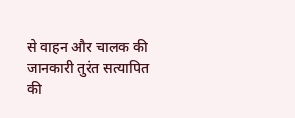से वाहन और चालक की जानकारी तुरंत सत्यापित की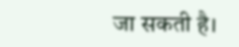जा सकती है।